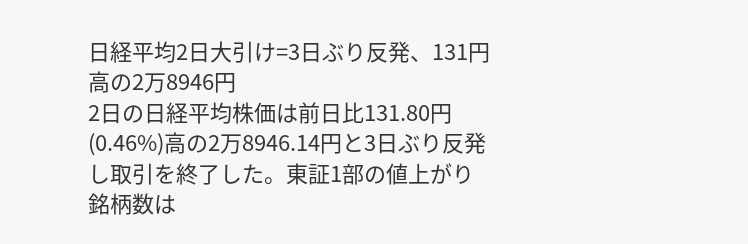日経平均2日大引け=3日ぶり反発、131円高の2万8946円
2日の日経平均株価は前日比131.80円(0.46%)高の2万8946.14円と3日ぶり反発し取引を終了した。東証1部の値上がり銘柄数は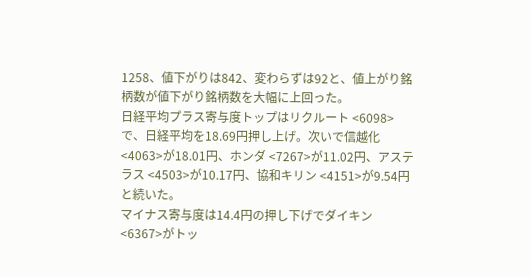1258、値下がりは842、変わらずは92と、値上がり銘柄数が値下がり銘柄数を大幅に上回った。
日経平均プラス寄与度トップはリクルート <6098>で、日経平均を18.69円押し上げ。次いで信越化 <4063>が18.01円、ホンダ <7267>が11.02円、アステラス <4503>が10.17円、協和キリン <4151>が9.54円と続いた。
マイナス寄与度は14.4円の押し下げでダイキン <6367>がトッ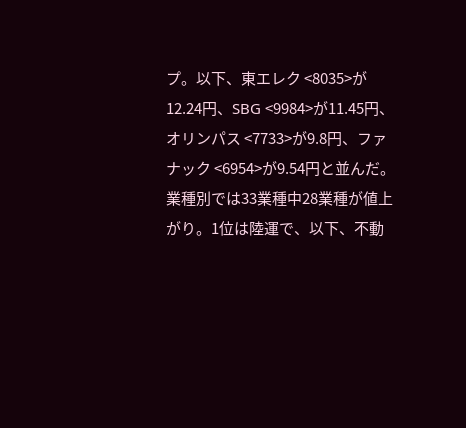プ。以下、東エレク <8035>が12.24円、SBG <9984>が11.45円、オリンパス <7733>が9.8円、ファナック <6954>が9.54円と並んだ。
業種別では33業種中28業種が値上がり。1位は陸運で、以下、不動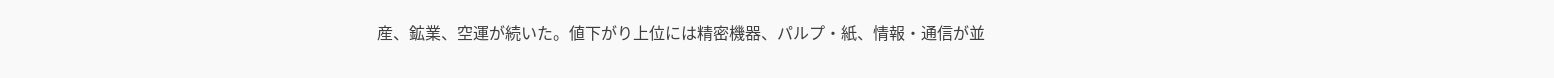産、鉱業、空運が続いた。値下がり上位には精密機器、パルプ・紙、情報・通信が並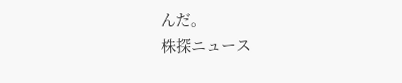んだ。
株探ニュース